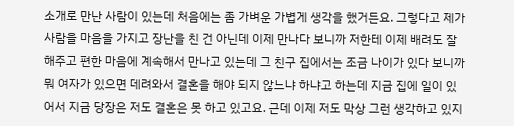소개로 만난 사람이 있는데 처음에는 좀 가벼운 가볍게 생각을 했거든요. 그렇다고 제가 사람을 마음을 가지고 장난을 친 건 아닌데 이제 만나다 보니까 저한테 이제 배려도 잘해주고 편한 마음에 계속해서 만나고 있는데 그 친구 집에서는 조금 나이가 있다 보니까 뭐 여자가 있으면 데려와서 결혼을 해야 되지 않느냐 하냐고 하는데 지금 집에 일이 있어서 지금 당장은 저도 결혼은 못 하고 있고요. 근데 이제 저도 막상 그런 생각하고 있지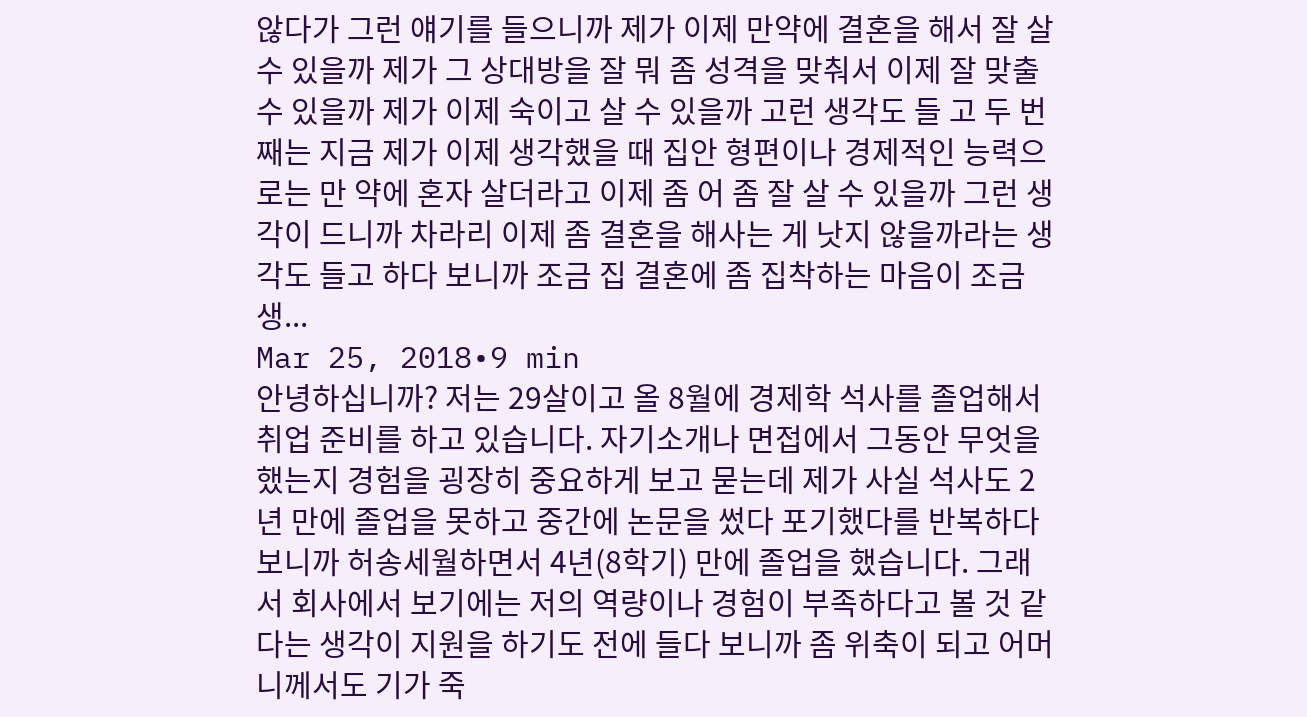않다가 그런 얘기를 들으니까 제가 이제 만약에 결혼을 해서 잘 살 수 있을까 제가 그 상대방을 잘 뭐 좀 성격을 맞춰서 이제 잘 맞출 수 있을까 제가 이제 숙이고 살 수 있을까 고런 생각도 들 고 두 번째는 지금 제가 이제 생각했을 때 집안 형편이나 경제적인 능력으로는 만 약에 혼자 살더라고 이제 좀 어 좀 잘 살 수 있을까 그런 생각이 드니까 차라리 이제 좀 결혼을 해사는 게 낫지 않을까라는 생각도 들고 하다 보니까 조금 집 결혼에 좀 집착하는 마음이 조금 생...
Mar 25, 2018•9 min
안녕하십니까? 저는 29살이고 올 8월에 경제학 석사를 졸업해서 취업 준비를 하고 있습니다. 자기소개나 면접에서 그동안 무엇을 했는지 경험을 굉장히 중요하게 보고 묻는데 제가 사실 석사도 2년 만에 졸업을 못하고 중간에 논문을 썼다 포기했다를 반복하다 보니까 허송세월하면서 4년(8학기) 만에 졸업을 했습니다. 그래서 회사에서 보기에는 저의 역량이나 경험이 부족하다고 볼 것 같다는 생각이 지원을 하기도 전에 들다 보니까 좀 위축이 되고 어머니께서도 기가 죽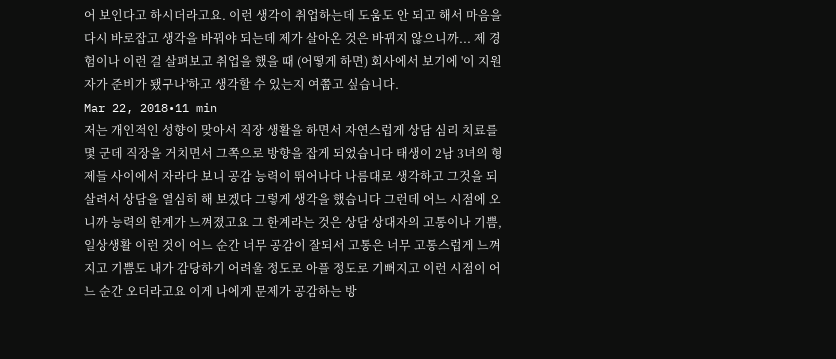어 보인다고 하시더라고요. 이런 생각이 취업하는데 도움도 안 되고 해서 마음을 다시 바로잡고 생각을 바꿔야 되는데 제가 살아온 것은 바뀌지 않으니까... 제 경험이나 이런 걸 살펴보고 취업을 했을 때 (어떻게 하면) 회사에서 보기에 '이 지원자가 준비가 됐구나'하고 생각할 수 있는지 여쭙고 싶습니다.
Mar 22, 2018•11 min
저는 개인적인 성향이 맞아서 직장 생활을 하면서 자연스럽게 상담 심리 치료를 몇 군데 직장을 거치면서 그쪽으로 방향을 잡게 되었습니다 태생이 2남 3녀의 형제들 사이에서 자라다 보니 공감 능력이 뛰어나다 나름대로 생각하고 그것을 되살려서 상담을 열심히 해 보겠다 그렇게 생각을 했습니다 그런데 어느 시점에 오니까 능력의 한계가 느껴졌고요 그 한계라는 것은 상담 상대자의 고통이나 기쁨, 일상생활 이런 것이 어느 순간 너무 공감이 잘되서 고통은 너무 고통스럽게 느껴지고 기쁨도 내가 감당하기 어려울 정도로 아플 정도로 기뻐지고 이런 시점이 어느 순간 오더라고요 이게 나에게 문제가 공감하는 방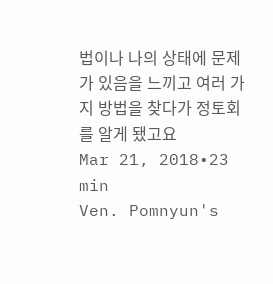법이나 나의 상태에 문제가 있음을 느끼고 여러 가지 방법을 찾다가 정토회를 알게 됐고요
Mar 21, 2018•23 min
Ven. Pomnyun's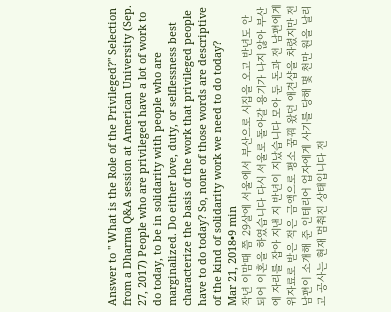Answer to " What is the Role of the Privileged?" Selection from a Dharma Q&A session at American University (Sep. 27, 2017) People who are privileged have a lot of work to do today, to be in solidarity with people who are marginalized. Do either love, duty, or selflessness best characterize the basis of the work that privileged people have to do today? So, none of those words are descriptive of the kind of solidarity work we need to do today?
Mar 21, 2018•9 min
작년 이맘때 쯤 29살에 서울에서 부산으로 시집을 오고 반년도 안 되어 이혼을 하였습니다 다시 서울로 돌아갈 용기가 나지 않아 부산에 자리를 잡아 지낸 지 반년이 지났습니다 모아 둔 돈과 전 남편에게 위자료로 받은 적은 금액으로 평소 꿈꿔 왔던 애견샵을 차렸지만 전 남편이 소개해 준 인테리어 업자에게 사기를 당해 몇 천만 원을 날리고 공사는 현재 멈춰진 상태입니다 전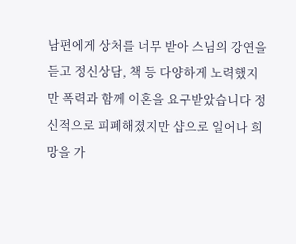남편에게 상처를 너무 받아 스님의 강연을 듣고 정신상담, 책 등 다양하게 노력했지만 폭력과 함께 이혼을 요구받았습니다 정신적으로 피폐해졌지만 샵으로 일어나 희망을 가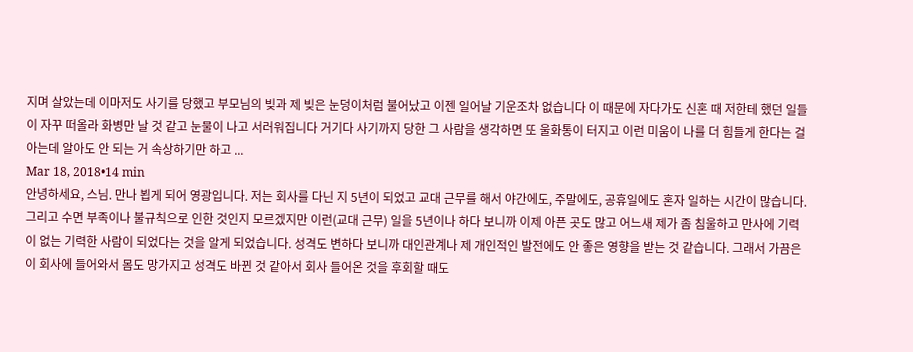지며 살았는데 이마저도 사기를 당했고 부모님의 빚과 제 빚은 눈덩이처럼 불어났고 이젠 일어날 기운조차 없습니다 이 때문에 자다가도 신혼 때 저한테 했던 일들이 자꾸 떠올라 화병만 날 것 같고 눈물이 나고 서러워집니다 거기다 사기까지 당한 그 사람을 생각하면 또 울화통이 터지고 이런 미움이 나를 더 힘들게 한다는 걸 아는데 알아도 안 되는 거 속상하기만 하고 ...
Mar 18, 2018•14 min
안녕하세요, 스님. 만나 뵙게 되어 영광입니다. 저는 회사를 다닌 지 5년이 되었고 교대 근무를 해서 야간에도, 주말에도, 공휴일에도 혼자 일하는 시간이 많습니다. 그리고 수면 부족이나 불규칙으로 인한 것인지 모르겠지만 이런(교대 근무) 일을 5년이나 하다 보니까 이제 아픈 곳도 많고 어느새 제가 좀 침울하고 만사에 기력이 없는 기력한 사람이 되었다는 것을 알게 되었습니다. 성격도 변하다 보니까 대인관계나 제 개인적인 발전에도 안 좋은 영향을 받는 것 같습니다. 그래서 가끔은 이 회사에 들어와서 몸도 망가지고 성격도 바뀐 것 같아서 회사 들어온 것을 후회할 때도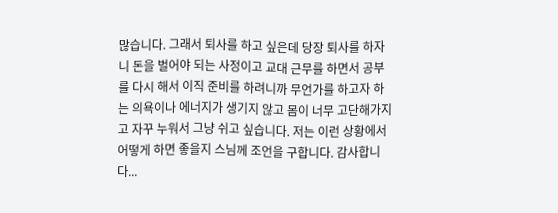많습니다. 그래서 퇴사를 하고 싶은데 당장 퇴사를 하자니 돈을 벌어야 되는 사정이고 교대 근무를 하면서 공부를 다시 해서 이직 준비를 하려니까 무언가를 하고자 하는 의욕이나 에너지가 생기지 않고 몸이 너무 고단해가지고 자꾸 누워서 그냥 쉬고 싶습니다. 저는 이런 상황에서 어떻게 하면 좋을지 스님께 조언을 구합니다. 감사합니다...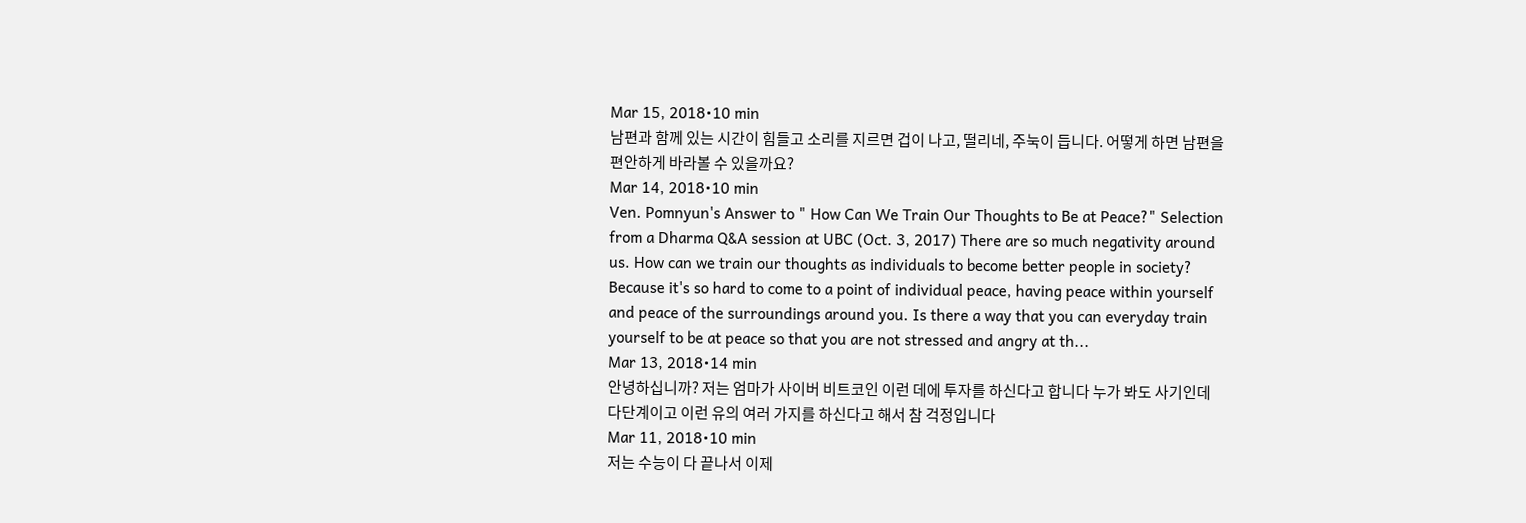Mar 15, 2018•10 min
남편과 함께 있는 시간이 힘들고 소리를 지르면 겁이 나고, 떨리네, 주눅이 듭니다. 어떻게 하면 남편을 편안하게 바라볼 수 있을까요?
Mar 14, 2018•10 min
Ven. Pomnyun's Answer to " How Can We Train Our Thoughts to Be at Peace?" Selection from a Dharma Q&A session at UBC (Oct. 3, 2017) There are so much negativity around us. How can we train our thoughts as individuals to become better people in society? Because it's so hard to come to a point of individual peace, having peace within yourself and peace of the surroundings around you. Is there a way that you can everyday train yourself to be at peace so that you are not stressed and angry at th...
Mar 13, 2018•14 min
안녕하십니까? 저는 엄마가 사이버 비트코인 이런 데에 투자를 하신다고 합니다 누가 봐도 사기인데 다단계이고 이런 유의 여러 가지를 하신다고 해서 참 걱정입니다
Mar 11, 2018•10 min
저는 수능이 다 끝나서 이제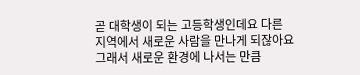곧 대학생이 되는 고등학생인데요 다른 지역에서 새로운 사람을 만나게 되잖아요 그래서 새로운 환경에 나서는 만큼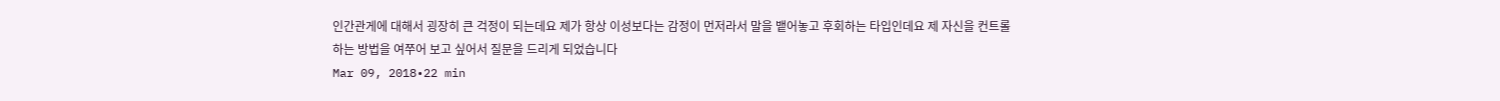인간관게에 대해서 굉장히 큰 걱정이 되는데요 제가 항상 이성보다는 감정이 먼저라서 말을 뱉어놓고 후회하는 타입인데요 제 자신을 컨트롤하는 방법을 여쭈어 보고 싶어서 질문을 드리게 되었습니다
Mar 09, 2018•22 min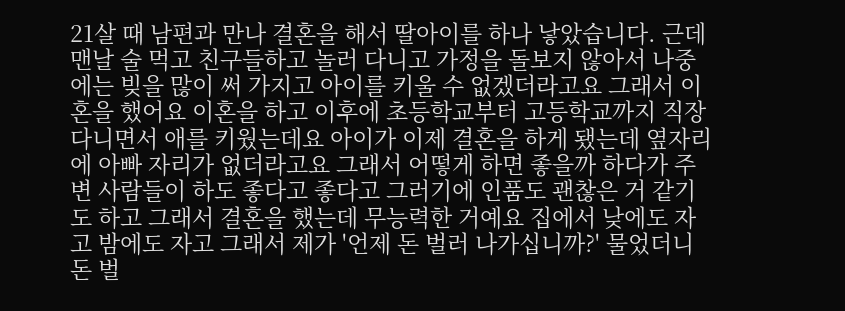21살 때 남편과 만나 결혼을 해서 딸아이를 하나 낳았습니다. 근데 맨날 술 먹고 친구들하고 놀러 다니고 가정을 돌보지 않아서 나중에는 빚을 많이 써 가지고 아이를 키울 수 없겠더라고요 그래서 이혼을 했어요 이혼을 하고 이후에 초등학교부터 고등학교까지 직장 다니면서 애를 키웠는데요 아이가 이제 결혼을 하게 됐는데 옆자리에 아빠 자리가 없더라고요 그래서 어떻게 하면 좋을까 하다가 주변 사람들이 하도 좋다고 좋다고 그러기에 인품도 괜찮은 거 같기도 하고 그래서 결혼을 했는데 무능력한 거예요 집에서 낮에도 자고 밤에도 자고 그래서 제가 '언제 돈 벌러 나가십니까?' 물었더니 돈 벌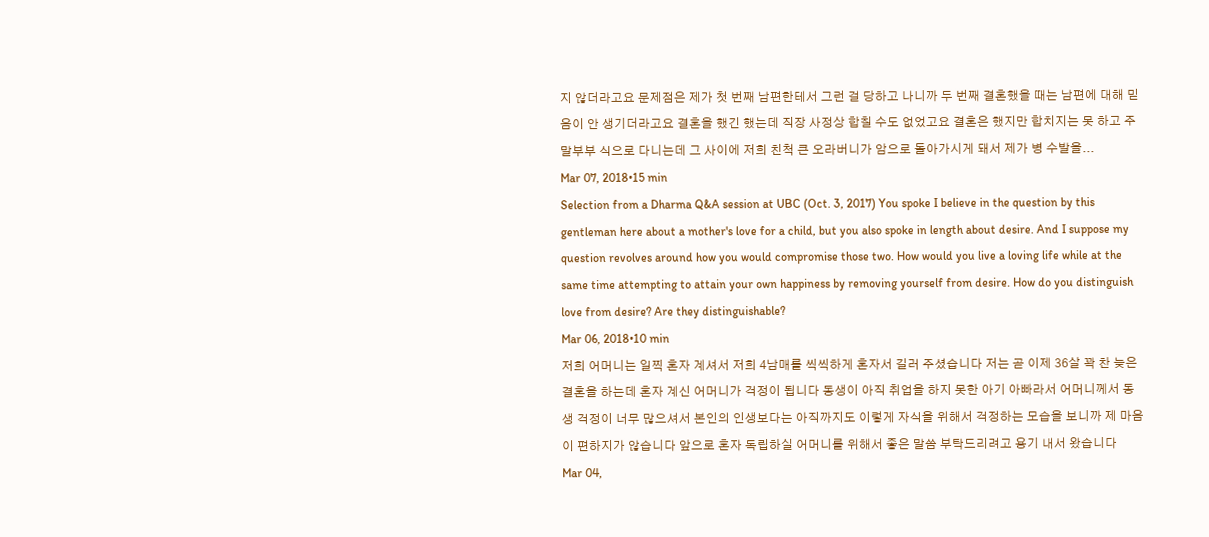지 않더라고요 문제점은 제가 첫 번째 남편한테서 그런 걸 당하고 나니까 두 번째 결혼했을 때는 남편에 대해 믿음이 안 생기더라고요 결혼을 했긴 했는데 직장 사정상 합칠 수도 없었고요 결혼은 했지만 합치지는 못 하고 주말부부 식으로 다니는데 그 사이에 저희 친척 큰 오라버니가 암으로 돌아가시게 돼서 제가 병 수발을...
Mar 07, 2018•15 min
Selection from a Dharma Q&A session at UBC (Oct. 3, 2017) You spoke I believe in the question by this gentleman here about a mother's love for a child, but you also spoke in length about desire. And I suppose my question revolves around how you would compromise those two. How would you live a loving life while at the same time attempting to attain your own happiness by removing yourself from desire. How do you distinguish love from desire? Are they distinguishable?
Mar 06, 2018•10 min
저희 어머니는 일찍 혼자 계셔서 저희 4남매를 씩씩하게 혼자서 길러 주셨습니다 저는 곧 이제 36살 꽉 찬 늦은 결혼을 하는데 혼자 계신 어머니가 걱정이 됩니다 동생이 아직 취업을 하지 못한 아기 아빠라서 어머니께서 동생 걱정이 너무 많으셔서 본인의 인생보다는 아직까지도 이렇게 자식을 위해서 걱정하는 모습을 보니까 제 마음이 편하지가 않습니다 앞으로 혼자 독립하실 어머니를 위해서 좋은 말씀 부탁드리려고 용기 내서 왔습니다
Mar 04,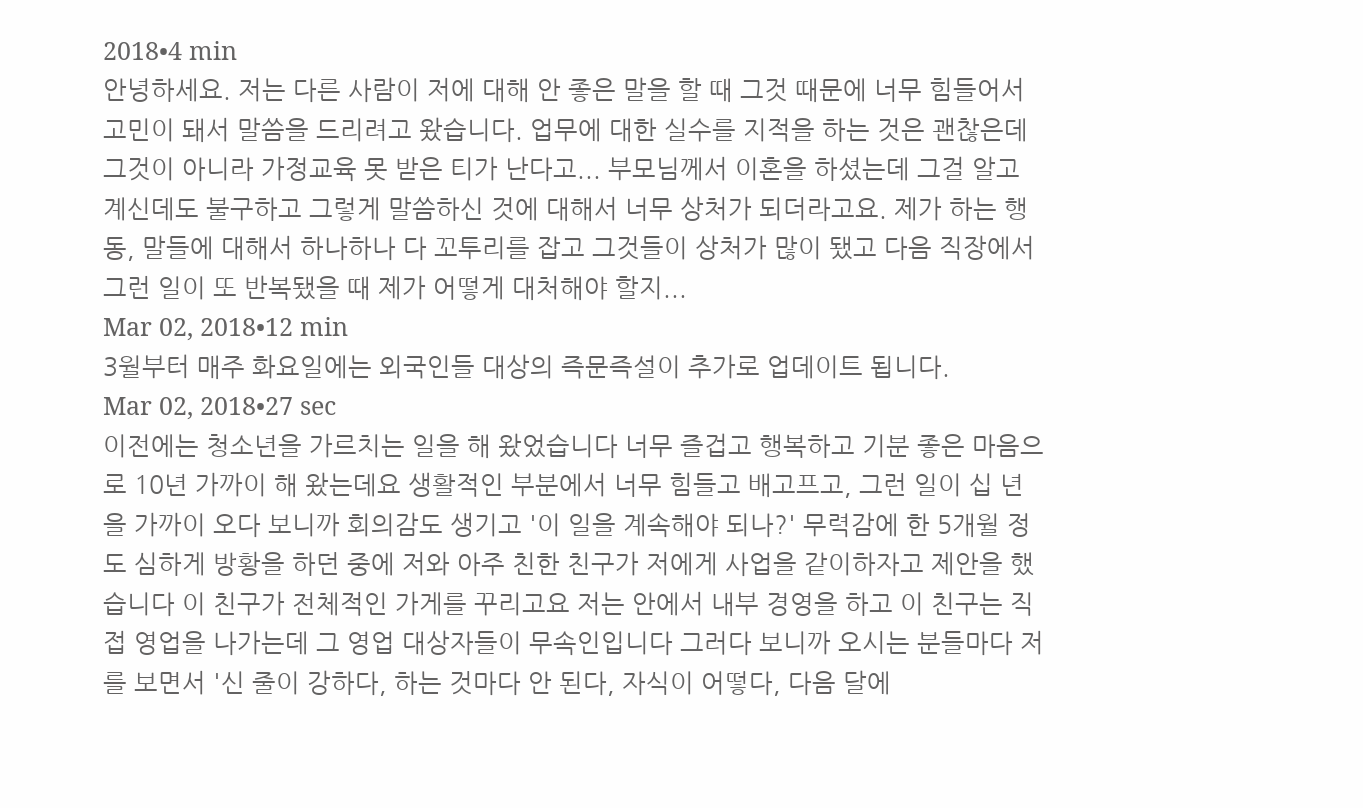2018•4 min
안녕하세요. 저는 다른 사람이 저에 대해 안 좋은 말을 할 때 그것 때문에 너무 힘들어서 고민이 돼서 말씀을 드리려고 왔습니다. 업무에 대한 실수를 지적을 하는 것은 괜찮은데 그것이 아니라 가정교육 못 받은 티가 난다고... 부모님께서 이혼을 하셨는데 그걸 알고 계신데도 불구하고 그렇게 말씀하신 것에 대해서 너무 상처가 되더라고요. 제가 하는 행동, 말들에 대해서 하나하나 다 꼬투리를 잡고 그것들이 상처가 많이 됐고 다음 직장에서 그런 일이 또 반복됐을 때 제가 어떻게 대처해야 할지...
Mar 02, 2018•12 min
3월부터 매주 화요일에는 외국인들 대상의 즉문즉설이 추가로 업데이트 됩니다.
Mar 02, 2018•27 sec
이전에는 청소년을 가르치는 일을 해 왔었습니다 너무 즐겁고 행복하고 기분 좋은 마음으로 10년 가까이 해 왔는데요 생활적인 부분에서 너무 힘들고 배고프고, 그런 일이 십 년을 가까이 오다 보니까 회의감도 생기고 '이 일을 계속해야 되나?' 무력감에 한 5개월 정도 심하게 방황을 하던 중에 저와 아주 친한 친구가 저에게 사업을 같이하자고 제안을 했습니다 이 친구가 전체적인 가게를 꾸리고요 저는 안에서 내부 경영을 하고 이 친구는 직접 영업을 나가는데 그 영업 대상자들이 무속인입니다 그러다 보니까 오시는 분들마다 저를 보면서 '신 줄이 강하다, 하는 것마다 안 된다, 자식이 어떻다, 다음 달에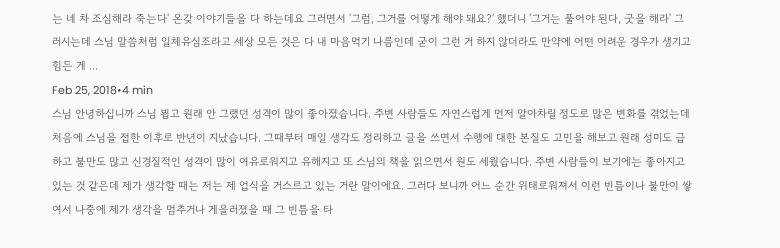는 네 차 조심해라 죽는다' 온갖 이야기들을 다 하는데요 그러면서 '그럼, 그거를 어떻게 해야 돼요?' 했더니 '그거는 풀어야 된다, 굿을 해라' 그러시는데 스님 말씀처럼 일체유심조라고 세상 모든 것은 다 내 마음먹기 나름인데 굳이 그런 거 하지 않더라도 만약에 어떤 어려운 경우가 생기고 힘든 게 ...
Feb 25, 2018•4 min
스님 안녕하십니까 스님 뵙고 원래 안 그랬던 성격이 많이 좋아졌습니다. 주변 사람들도 자연스럽게 먼저 알아차릴 정도로 많은 변화를 겪었는데 처음에 스님을 접한 이후로 반년이 지났습니다. 그때부터 매일 생각도 정리하고 글을 쓰면서 수행에 대한 본질도 고민을 해보고 원래 성미도 급하고 불만도 많고 신경질적인 성격이 많이 여유로워지고 유해지고 또 스님의 책을 읽으면서 원도 세웠습니다. 주변 사람들이 보기에는 좋아지고 있는 것 같은데 제가 생각할 때는 저는 제 업식을 거스르고 있는 거란 말이에요. 그러다 보니까 어느 순간 위태로워져서 이런 빈틈이나 불만이 쌓여서 나중에 제가 생각을 멈추거나 게을러졌을 때 그 빈틈을 타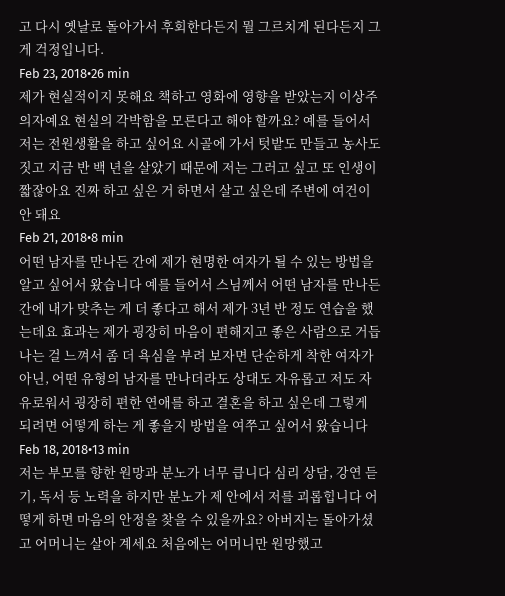고 다시 옛날로 돌아가서 후회한다든지 뭘 그르치게 된다든지 그게 걱정입니다.
Feb 23, 2018•26 min
제가 현실적이지 못해요 책하고 영화에 영향을 받았는지 이상주의자예요 현실의 각박함을 모른다고 해야 할까요? 예를 들어서 저는 전원생활을 하고 싶어요 시골에 가서 텃밭도 만들고 농사도 짓고 지금 반 백 년을 살았기 때문에 저는 그러고 싶고 또 인생이 짧잖아요 진짜 하고 싶은 거 하면서 살고 싶은데 주변에 여건이 안 돼요
Feb 21, 2018•8 min
어떤 남자를 만나든 간에 제가 현명한 여자가 될 수 있는 방법을 알고 싶어서 왔습니다 예를 들어서 스님께서 어떤 남자를 만나든 간에 내가 맞추는 게 더 좋다고 해서 제가 3년 반 정도 연습을 했는데요 효과는 제가 굉장히 마음이 편해지고 좋은 사람으로 거듭나는 걸 느껴서 좀 더 욕심을 부려 보자면 단순하게 착한 여자가 아닌, 어떤 유형의 남자를 만나더라도 상대도 자유롭고 저도 자유로워서 굉장히 편한 연애를 하고 결혼을 하고 싶은데 그렇게 되려면 어떻게 하는 게 좋을지 방법을 여쭈고 싶어서 왔습니다
Feb 18, 2018•13 min
저는 부모를 향한 원망과 분노가 너무 큽니다 심리 상담, 강연 듣기, 독서 등 노력을 하지만 분노가 제 안에서 저를 괴롭힙니다 어떻게 하면 마음의 안정을 찾을 수 있을까요? 아버지는 돌아가셨고 어머니는 살아 계세요 처음에는 어머니만 원망했고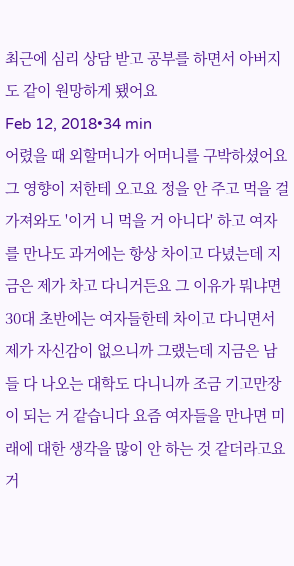최근에 심리 상담 받고 공부를 하면서 아버지도 같이 원망하게 됐어요
Feb 12, 2018•34 min
어렸을 때 외할머니가 어머니를 구박하셨어요 그 영향이 저한테 오고요 정을 안 주고 먹을 걸 가져와도 '이거 니 먹을 거 아니다' 하고 여자를 만나도 과거에는 항상 차이고 다녔는데 지금은 제가 차고 다니거든요 그 이유가 뭐냐면 30대 초반에는 여자들한테 차이고 다니면서 제가 자신감이 없으니까 그랬는데 지금은 남들 다 나오는 대학도 다니니까 조금 기고만장이 되는 거 같습니다 요즘 여자들을 만나면 미래에 대한 생각을 많이 안 하는 것 같더라고요 거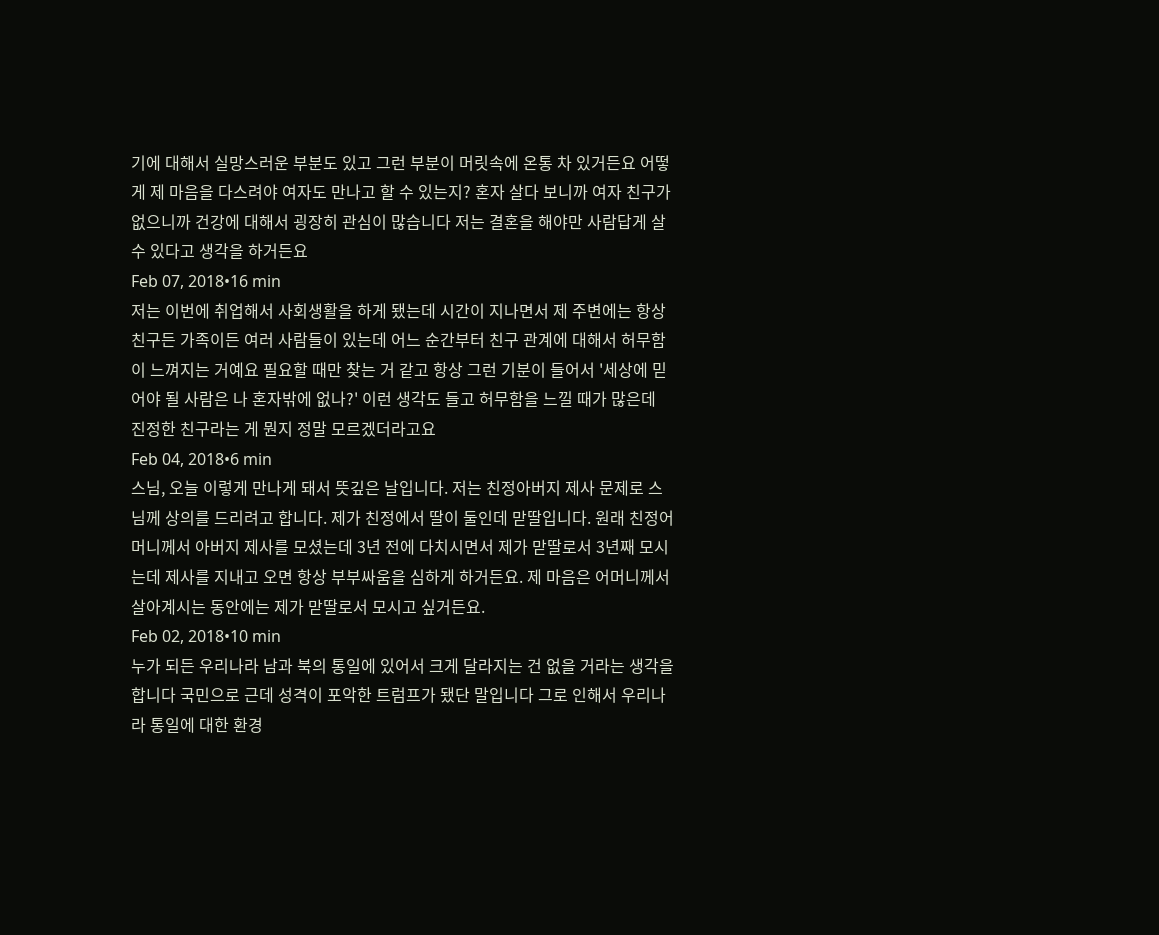기에 대해서 실망스러운 부분도 있고 그런 부분이 머릿속에 온통 차 있거든요 어떻게 제 마음을 다스려야 여자도 만나고 할 수 있는지? 혼자 살다 보니까 여자 친구가 없으니까 건강에 대해서 굉장히 관심이 많습니다 저는 결혼을 해야만 사람답게 살 수 있다고 생각을 하거든요
Feb 07, 2018•16 min
저는 이번에 취업해서 사회생활을 하게 됐는데 시간이 지나면서 제 주변에는 항상 친구든 가족이든 여러 사람들이 있는데 어느 순간부터 친구 관계에 대해서 허무함이 느껴지는 거예요 필요할 때만 찾는 거 같고 항상 그런 기분이 들어서 '세상에 믿어야 될 사람은 나 혼자밖에 없나?' 이런 생각도 들고 허무함을 느낄 때가 많은데 진정한 친구라는 게 뭔지 정말 모르겠더라고요
Feb 04, 2018•6 min
스님, 오늘 이렇게 만나게 돼서 뜻깊은 날입니다. 저는 친정아버지 제사 문제로 스님께 상의를 드리려고 합니다. 제가 친정에서 딸이 둘인데 맏딸입니다. 원래 친정어머니께서 아버지 제사를 모셨는데 3년 전에 다치시면서 제가 맏딸로서 3년째 모시는데 제사를 지내고 오면 항상 부부싸움을 심하게 하거든요. 제 마음은 어머니께서 살아계시는 동안에는 제가 맏딸로서 모시고 싶거든요.
Feb 02, 2018•10 min
누가 되든 우리나라 남과 북의 통일에 있어서 크게 달라지는 건 없을 거라는 생각을 합니다 국민으로 근데 성격이 포악한 트럼프가 됐단 말입니다 그로 인해서 우리나라 통일에 대한 환경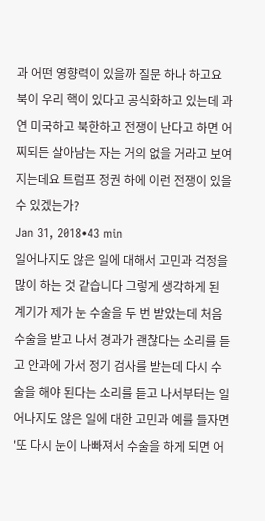과 어떤 영향력이 있을까 질문 하나 하고요 북이 우리 핵이 있다고 공식화하고 있는데 과연 미국하고 북한하고 전쟁이 난다고 하면 어찌되든 살아남는 자는 거의 없을 거라고 보여지는데요 트럼프 정권 하에 이런 전쟁이 있을 수 있겠는가?
Jan 31, 2018•43 min
일어나지도 않은 일에 대해서 고민과 걱정을 많이 하는 것 같습니다 그렇게 생각하게 된 계기가 제가 눈 수술을 두 번 받았는데 처음 수술을 받고 나서 경과가 괜찮다는 소리를 듣고 안과에 가서 정기 검사를 받는데 다시 수술을 해야 된다는 소리를 듣고 나서부터는 일어나지도 않은 일에 대한 고민과 예를 들자면 '또 다시 눈이 나빠져서 수술을 하게 되면 어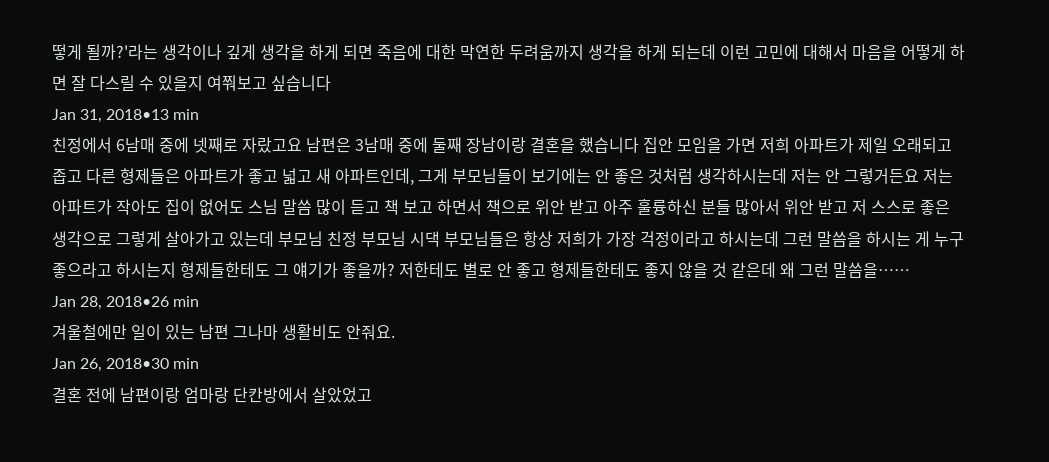떻게 될까?'라는 생각이나 깊게 생각을 하게 되면 죽음에 대한 막연한 두려움까지 생각을 하게 되는데 이런 고민에 대해서 마음을 어떻게 하면 잘 다스릴 수 있을지 여쭤보고 싶습니다
Jan 31, 2018•13 min
친정에서 6남매 중에 넷째로 자랐고요 남편은 3남매 중에 둘째 장남이랑 결혼을 했습니다 집안 모임을 가면 저희 아파트가 제일 오래되고 좁고 다른 형제들은 아파트가 좋고 넓고 새 아파트인데, 그게 부모님들이 보기에는 안 좋은 것처럼 생각하시는데 저는 안 그렇거든요 저는 아파트가 작아도 집이 없어도 스님 말씀 많이 듣고 책 보고 하면서 책으로 위안 받고 아주 훌륭하신 분들 많아서 위안 받고 저 스스로 좋은 생각으로 그렇게 살아가고 있는데 부모님 친정 부모님 시댁 부모님들은 항상 저희가 가장 걱정이라고 하시는데 그런 말씀을 하시는 게 누구 좋으라고 하시는지 형제들한테도 그 얘기가 좋을까? 저한테도 별로 안 좋고 형제들한테도 좋지 않을 것 같은데 왜 그런 말씀을……
Jan 28, 2018•26 min
겨울철에만 일이 있는 남편 그나마 생활비도 안줘요.
Jan 26, 2018•30 min
결혼 전에 남편이랑 엄마랑 단칸방에서 살았었고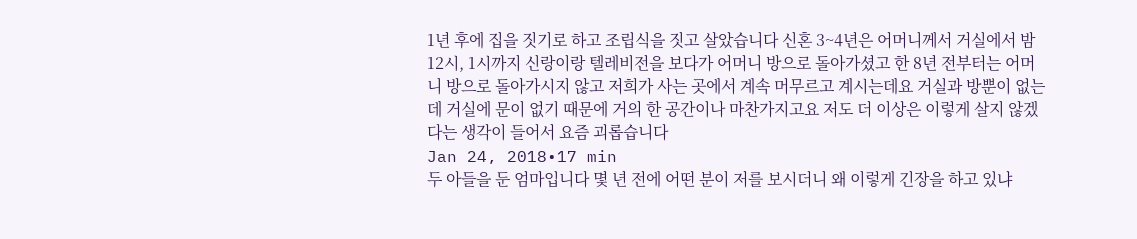1년 후에 집을 짓기로 하고 조립식을 짓고 살았습니다 신혼 3~4년은 어머니께서 거실에서 밤 12시, 1시까지 신랑이랑 텔레비전을 보다가 어머니 방으로 돌아가셨고 한 8년 전부터는 어머니 방으로 돌아가시지 않고 저희가 사는 곳에서 계속 머무르고 계시는데요 거실과 방뿐이 없는데 거실에 문이 없기 때문에 거의 한 공간이나 마찬가지고요 저도 더 이상은 이렇게 살지 않겠다는 생각이 들어서 요즘 괴롭습니다
Jan 24, 2018•17 min
두 아들을 둔 엄마입니다 몇 년 전에 어떤 분이 저를 보시더니 왜 이렇게 긴장을 하고 있냐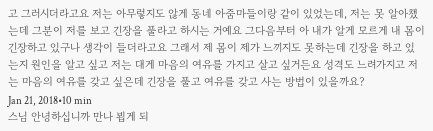고 그러시더라고요 저는 아무렇지도 않게 동네 아줌마들이랑 같이 있었는데, 저는 못 알아챘는데 그분이 저를 보고 긴장을 풀라고 하시는 거예요 그다음부터 아 내가 알게 모르게 내 몸이 긴장하고 있구나 생각이 들더라고요 그래서 제 몸이 제가 느끼지도 못하는데 긴장을 하고 있는지 원인을 알고 싶고 저는 대게 마음의 여유를 가지고 살고 싶거든요 성격도 느려가지고 저는 마음의 여유를 갖고 싶은데 긴장을 풀고 여유를 갖고 사는 방법이 있을까요?
Jan 21, 2018•10 min
스님 안녕하십니까 만나 뵙게 되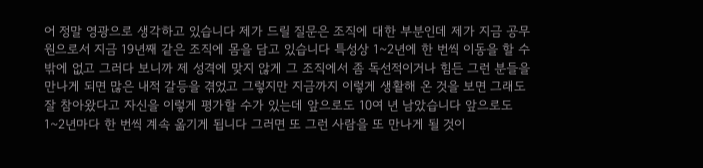어 정말 영광으로 생각하고 있습니다 제가 드릴 질문은 조직에 대한 부분인데 제가 지금 공무원으로서 지금 19년째 같은 조직에 몸을 담고 있습니다 특성상 1~2년에 한 번씩 이동을 할 수밖에 없고 그러다 보니까 제 성격에 맞지 않게 그 조직에서 좀 독선적이거나 힘든 그런 분들을 만나게 되면 많은 내적 갈등을 겪었고 그렇지만 지금까지 이렇게 생활해 온 것을 보면 그래도 잘 참아왔다고 자신을 이렇게 평가할 수가 있는데 앞으로도 10여 년 남았습니다 앞으로도 1~2년마다 한 번씩 계속 옮기게 됩니다 그러면 또 그런 사람을 또 만나게 될 것이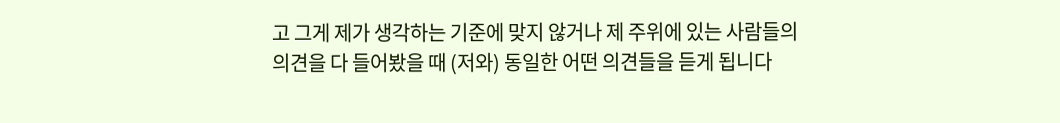고 그게 제가 생각하는 기준에 맞지 않거나 제 주위에 있는 사람들의 의견을 다 들어봤을 때 (저와) 동일한 어떤 의견들을 듣게 됩니다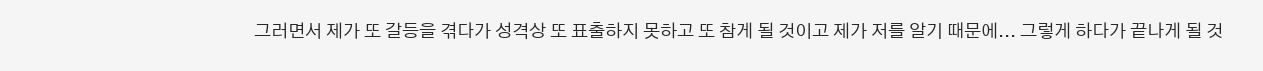그러면서 제가 또 갈등을 겪다가 성격상 또 표출하지 못하고 또 참게 될 것이고 제가 저를 알기 때문에... 그렇게 하다가 끝나게 될 것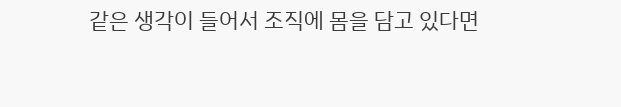같은 생각이 들어서 조직에 몸을 담고 있다면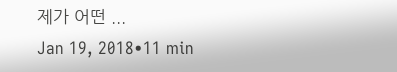제가 어떤 ...
Jan 19, 2018•11 min